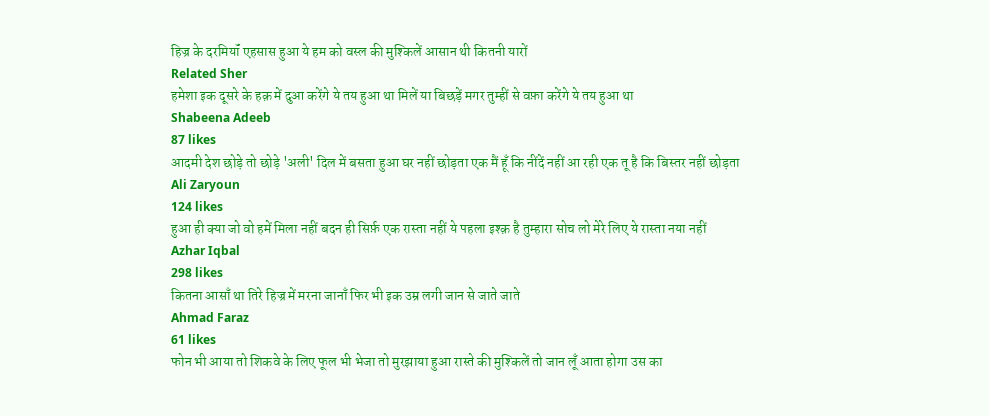हिज्र के दरमियॉं एहसास हुआ ये हम को वस्ल की मुश्किलें आसान थी कितनी यारों
Related Sher
हमेशा इक दूसरे के हक़ में दुआ करेंगे ये तय हुआ था मिलें या बिछड़ें मगर तुम्हीं से वफ़ा करेंगे ये तय हुआ था
Shabeena Adeeb
87 likes
आदमी देश छोड़े तो छोड़े 'अली' दिल में बसता हुआ घर नहीं छोड़ता एक मैं हूँ कि नींदें नहीं आ रही एक तू है कि बिस्तर नहीं छोड़ता
Ali Zaryoun
124 likes
हुआ ही क्या जो वो हमें मिला नहीं बदन ही सिर्फ़ एक रास्ता नहीं ये पहला इश्क़ है तुम्हारा सोच लो मेरे लिए ये रास्ता नया नहीं
Azhar Iqbal
298 likes
कितना आसाँ था तिरे हिज्र में मरना जानाँ फिर भी इक उम्र लगी जान से जाते जाते
Ahmad Faraz
61 likes
फोन भी आया तो शिकवे के लिए फूल भी भेजा तो मुरझाया हुआ रास्ते की मुश्किलें तो जान लूँ आता होगा उस का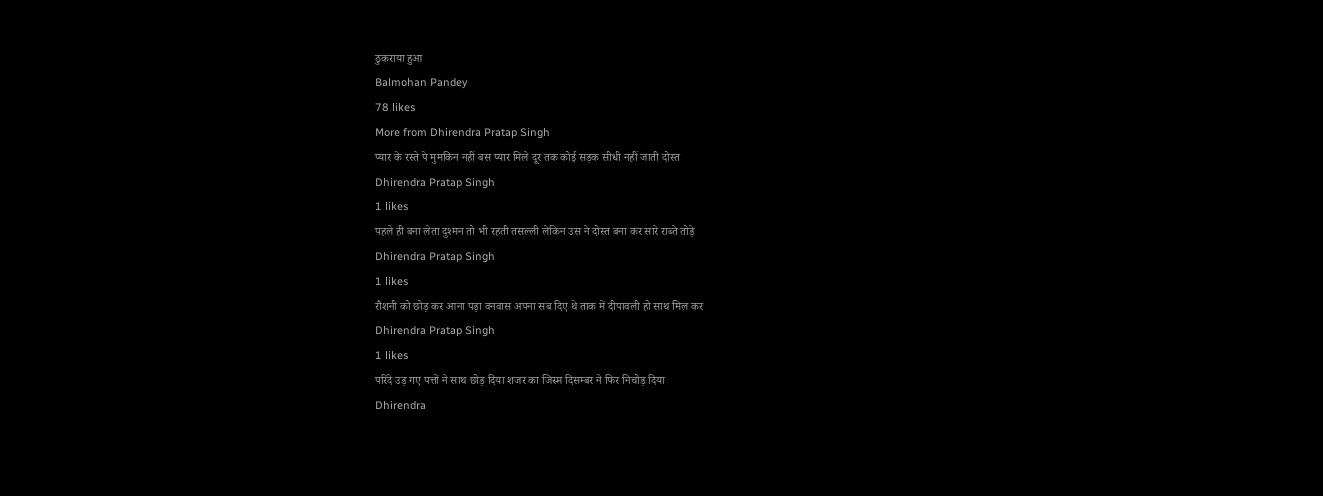ठुकराया हुआ
Balmohan Pandey
78 likes
More from Dhirendra Pratap Singh
प्यार के रस्ते पे मुमकिन नहीं बस प्यार मिले दूर तक कोई सड़क सीधी नहीं जाती दोस्त
Dhirendra Pratap Singh
1 likes
पहले ही बना लेता दुश्मन तो भी रहती तसल्ली लेकिन उस ने दोस्त बना कर सारे राब्ते तोड़े
Dhirendra Pratap Singh
1 likes
रौशनी को छोड़ कर आना पड़ा वनवास अपना सब दिए थे ताक में दीपावली हो साथ मिल कर
Dhirendra Pratap Singh
1 likes
परिंदे उड़ गए पत्तों ने साथ छोड़ दिया शजर का जिस्म दिसम्बर ने फिर निचोड़ दिया
Dhirendra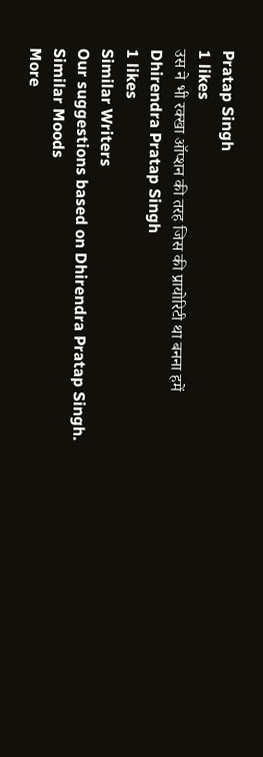Pratap Singh
1 likes
उस ने भी रक्खा ऑप्शन की तरह जिस की प्रायोरिटी था बनना हमें
Dhirendra Pratap Singh
1 likes
Similar Writers
Our suggestions based on Dhirendra Pratap Singh.
Similar Moods
More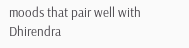moods that pair well with Dhirendra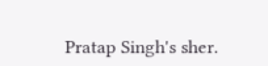Pratap Singh's sher.